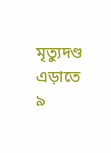মৃত্যুদণ্ড এড়াতে ৯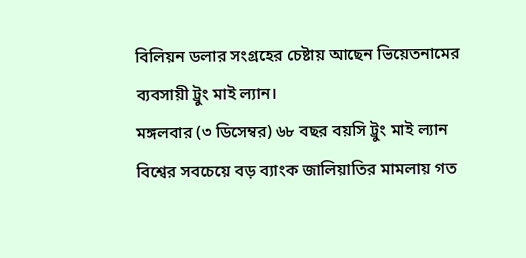বিলিয়ন ডলার সংগ্রহের চেষ্টায় আছেন ভিয়েতনামের ব্যবসায়ী ট্রুং মাই ল্যান।
মঙ্গলবার (৩ ডিসেম্বর) ৬৮ বছর বয়সি ট্রুং মাই ল্যান বিশ্বের সবচেয়ে বড় ব্যাংক জালিয়াতির মামলায় গত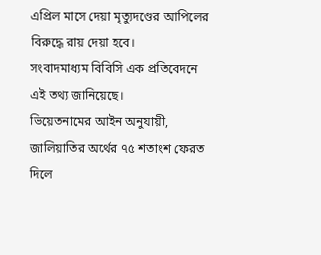এপ্রিল মাসে দেয়া মৃত্যুদণ্ডের আপিলের বিরুদ্ধে রায় দেয়া হবে।
সংবাদমাধ্যম বিবিসি এক প্রতিবেদনে এই তথ্য জানিয়েছে।
ভিয়েতনামের আইন অনুযায়ী, জালিয়াতির অর্থের ৭৫ শতাংশ ফেরত দিলে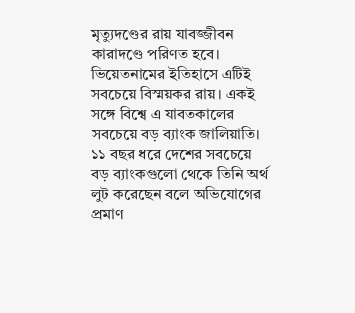মৃত্যুদণ্ডের রায় যাবজ্জীবন কারাদণ্ডে পরিণত হবে। ভিয়েতনামের ইতিহাসে এটিই সবচেয়ে বিস্ময়কর রায়। একই সঙ্গে বিশ্বে এ যাবতকালের সবচেয়ে বড় ব্যাংক জালিয়াতি।
১১ বছর ধরে দেশের সবচেয়ে বড় ব্যাংকগুলো থেকে তিনি অর্থ লুট করেছেন বলে অভিযোগের প্রমাণ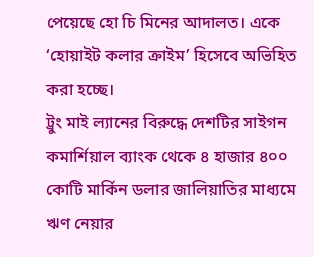পেয়েছে হো চি মিনের আদালত। একে ‘হোয়াইট কলার ক্রাইম’ হিসেবে অভিহিত করা হচ্ছে।
ট্রুং মাই ল্যানের বিরুদ্ধে দেশটির সাইগন কমার্শিয়াল ব্যাংক থেকে ৪ হাজার ৪০০ কোটি মার্কিন ডলার জালিয়াতির মাধ্যমে ঋণ নেয়ার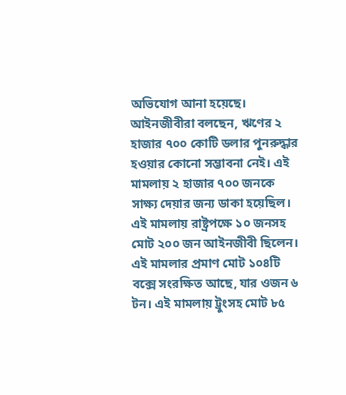অভিযোগ আনা হয়েছে।
আইনজীবীরা বলছেন, ঋণের ২ হাজার ৭০০ কোটি ডলার পুনরুদ্ধার হওয়ার কোনো সম্ভাবনা নেই। এই মামলায় ২ হাজার ৭০০ জনকে সাক্ষ্য দেয়ার জন্য ডাকা হয়েছিল। এই মামলায় রাষ্ট্রপক্ষে ১০ জনসহ মোট ২০০ জন আইনজীবী ছিলেন।
এই মামলার প্রমাণ মোট ১০৪টি বক্সে সংরক্ষিত আছে, যার ওজন ৬ টন। এই মামলায় ট্রুংসহ মোট ৮৫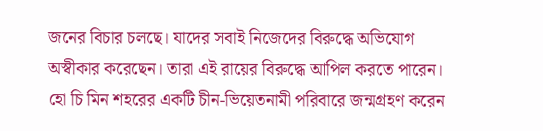জনের বিচার চলছে। যাদের সবাই নিজেদের বিরুদ্ধে অভিযোগ অস্বীকার করেছেন। তারা এই রায়ের বিরুদ্ধে আপিল করতে পারেন।
হো চি মিন শহরের একটি চীন-ভিয়েতনামী পরিবারে জন্মগ্রহণ করেন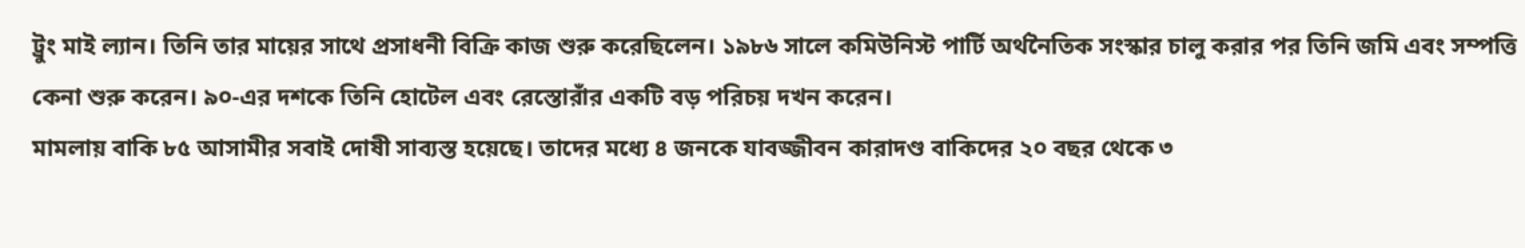ট্রুং মাই ল্যান। তিনি তার মায়ের সাথে প্রসাধনী বিক্রি কাজ শুরু করেছিলেন। ১৯৮৬ সালে কমিউনিস্ট পার্টি অর্থনৈতিক সংস্কার চালু করার পর তিনি জমি এবং সম্পত্তি কেনা শুরু করেন। ৯০-এর দশকে তিনি হোটেল এবং রেস্তোরাঁর একটি বড় পরিচয় দখন করেন।
মামলায় বাকি ৮৫ আসামীর সবাই দোষী সাব্যস্ত হয়েছে। তাদের মধ্যে ৪ জনকে যাবজ্জীবন কারাদণ্ড বাকিদের ২০ বছর থেকে ৩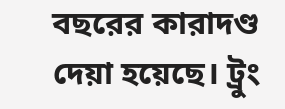বছরের কারাদণ্ড দেয়া হয়েছে। ট্রুং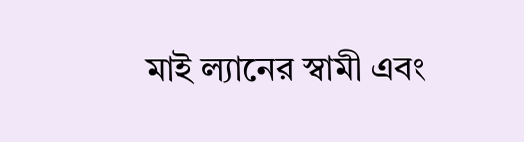মাই ল্যানের স্বামী এবং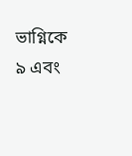ভাগ্নিকে ৯ এবং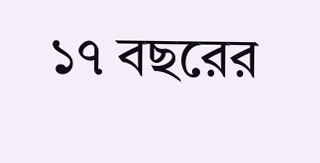১৭ বছরের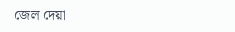জেল দেয়া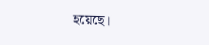হয়েছে।